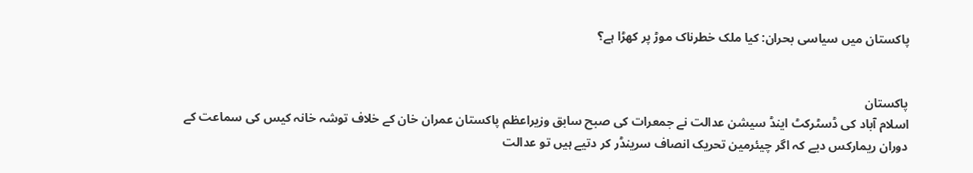پاکستان میں سیاسی بحران: کیا ملک خطرناک موڑ پر کھڑا ہے؟


پاکستان
اسلام آباد کی ڈسٹرکٹ اینڈ سیشن عدالت نے جمعرات کی صبح سابق وزیراعظم پاکستان عمران خان کے خلاف توشہ خانہ کیس کی سماعت کے دوران ریمارکس دیے کہ اگر چیئرمین تحریک انصاف سرینڈر کر دتیے ہیں تو عدالت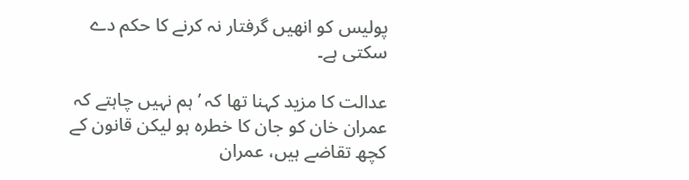پولیس کو انھیں گرفتار نہ کرنے کا حکم دے سکتی ہے۔

عدالت کا مزید کہنا تھا کہ ’ہم نہیں چاہتے کہ عمران خان کو جان کا خطرہ ہو لیکن قانون کے کچھ تقاضے ہیں، عمران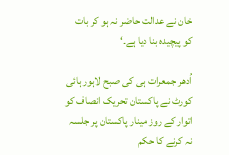خان نے عدالت حاضر نہ ہو کر بات کو پیچیدہ بنا دیا ہے۔‘

اُدھر جمعرات ہی کی صبح لاہور ہائی کورٹ نے پاکستان تحریک انصاف کو اتوار کے روز مینار پاکستان پر جلسہ نہ کرنے کا حکم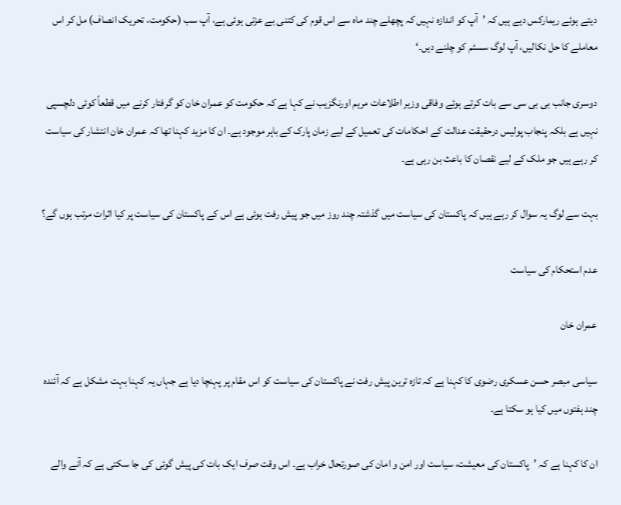دیتے ہوئے ریمارکس دیے ہیں کہ ’آپ کو اندازہ نہیں کہ پچھلے چند ماہ سے اس قوم کی کتنی بے عزتی ہوئی ہے، آپ سب (حکومت، تحریک انصاف) مل کر اس معاملے کا حل نکالیں، آپ لوگ سسٹم کو چلنے دیں۔‘

دوسری جانب بی بی سی سے بات کرتے ہوئے وفاقی وزیر اطلاعات مریم اورنگزیب نے کہا ہے کہ حکومت کو عمران خان کو گرفتار کرنے میں قطعاً کوئی دلچسپی نہیں ہے بلکہ پنجاب پولیس درحقیقت عدالت کے احکامات کی تعمیل کے لیے زمان پارک کے باہر موجود ہے۔ ان کا مزید کہنا تھا کہ عمران خان انتشار کی سیاست کر رہے ہیں جو ملک کے لیے نقصان کا باعث بن رہی ہے۔

بہت سے لوگ یہ سوال کر رہے ہیں کہ پاکستان کی سیاست میں گذشتہ چند روز میں جو پیش رفت ہوئی ہے اس کے پاکستان کی سیاست پر کیا اثرات مرتب ہوں گے؟

عدم استحکام کی سیاست

عمران خان

سیاسی مبصر حسن عسکری رضوی کا کہنا ہے کہ تازہ ترین پیش رفت نے پاکستان کی سیاست کو اس مقام پر پہنچا دیا ہے جہاں یہ کہنا بہت مشکل ہے کہ آئندہ چند ہفتوں میں کیا ہو سکتا ہے۔

ان کا کہنا ہے کہ ’پاکستان کی معیشت، سیاست اور امن و امان کی صورتحال خراب ہے۔ اس وقت صرف ایک بات کی پیش گوئی کی جا سکتی ہے کہ آنے والے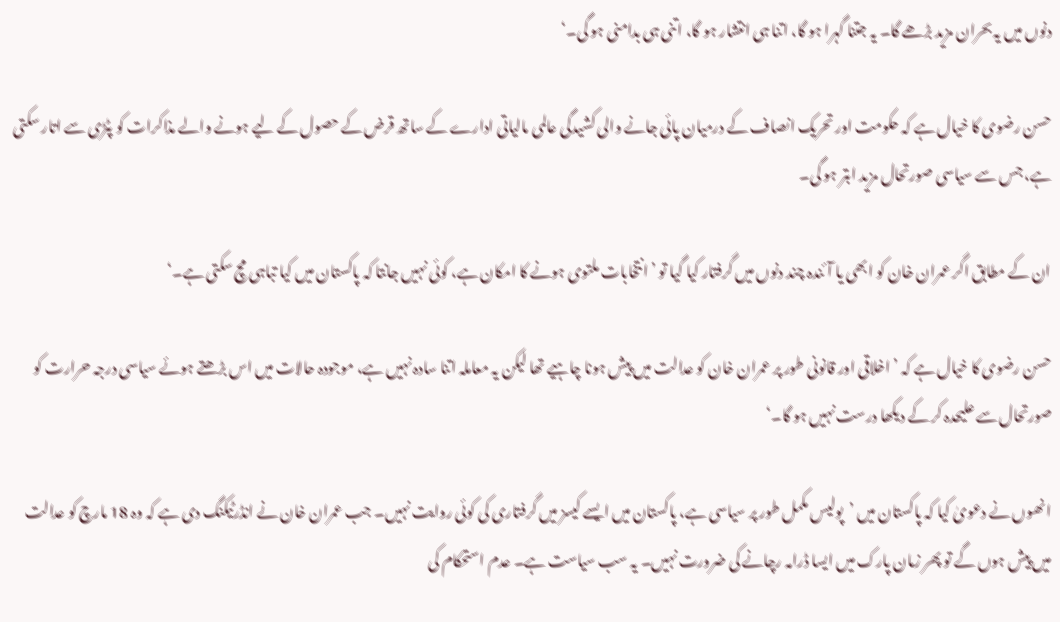دنوں میں یہ بحران مزید بڑھے گا۔ یہ جتنا گہرا ہو گا، اتنا ہی انتشار ہو گا، اتنی ہی بدامنی ہو گی۔‘

حسن رضوی کا خیال ہے کہ حکومت اور تحریک انصاف کے درمیان پائی جانے والی کشیدگی عالمی مالیاتی ادارے کے ساتھ قرض کے حصول کے لیے ہونے والے مذاکرات کو پٹڑی سے اتار سکتی ہے، جس سے سیاسی صورتحال مزید ابتر ہو گی۔

ان کے مطابق اگر عمران خان کو ابھی یا آئندہ چند دنوں میں گرفتار کیا گیا تو ’انتخابات ملتوی ہونے کا امکان ہے، کوئی نہیں جانتا کہ پاکستان میں کیا تباہی مچ سکتی ہے۔‘

حسن رضوی کا خیال ہے کہ ’اخلاقی اور قانونی طور پر عمران خان کو عدالت میں پیش ہونا چاہیے تھا لیکن یہ معاملہ اتنا سادہ نہیں ہے، موجودہ حالات میں اس بڑھتے ہوئے سیاسی درجہ حرارت کو صورتحال سے علیحدہ کر کے دیکھا درست نہیں ہو گا۔‘

انھوں نے دعویٰ کیا کہ پاکستان میں ’پولیس مکمل طور پر سیاسی ہے، پاکستان میں ایسے کیسز میں گرفتاری کی کوئی روایت نہیں۔ جب عمران خان نے انڈرٹیکنگ دی ہے کہ وہ 18 مارچ کو عدالت میں پیش ہوں گے تو پھر زمان پارک میں ایسا ڈرامہ رچانے کی ضرورت نہیں۔ یہ سب سیاست ہے۔ عدم استحکام کی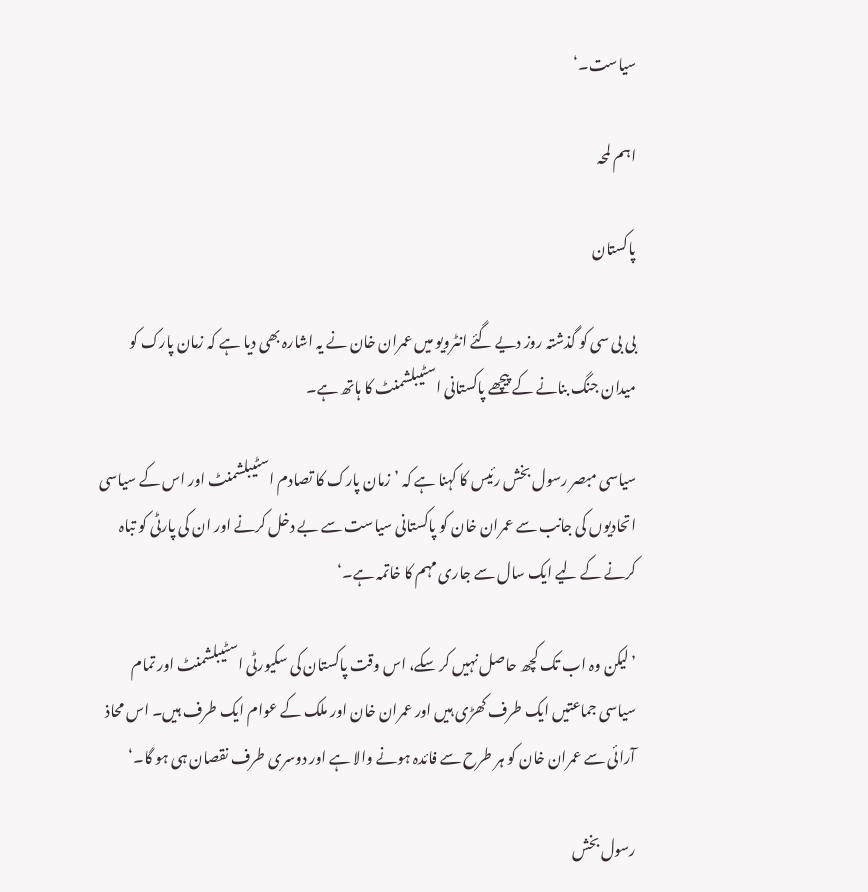سیاست۔‘

اہم لمحہ

پاکستان

بی بی سی کو گذشتہ روز دیے گئے انٹرویو میں عمران خان نے یہ اشارہ بھی دیا ہے کہ زمان پارک کو میدان جنگ بنانے کے پیچھے پاکستانی اسٹیبلشمنٹ کا ہاتھ ہے۔

سیاسی مبصر رسول بخش رئیس کا کہنا ہے کہ ’زمان پارک کا تصادم اسٹیبلشمنٹ اور اس کے سیاسی اتحادیوں کی جانب سے عمران خان کو پاکستانی سیاست سے بے دخل کرنے اور ان کی پارٹی کو تباہ کرنے کے لیے ایک سال سے جاری مہم کا خاتمہ ہے۔‘

’لیکن وہ اب تک کچھ حاصل نہیں کر سکے، اس وقت پاکستان کی سکیورٹی اسٹیبلشمنٹ اور تمام سیاسی جماعتیں ایک طرف کھڑی ہیں اور عمران خان اور ملک کے عوام ایک طرف ہیں۔ اس محاذ آرائی سے عمران خان کو ہر طرح سے فائدہ ہونے والا ہے اور دوسری طرف نقصان ہی ہو گا۔‘

رسول بخش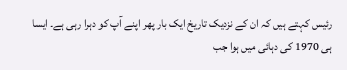رئیس کہتے ہیں کہ ان کے نزدیک تاریخ ایک بار پھر اپنے آپ کو دہرا رہی ہے۔ ایسا ہی 1970 کی دہائی میں ہوا جب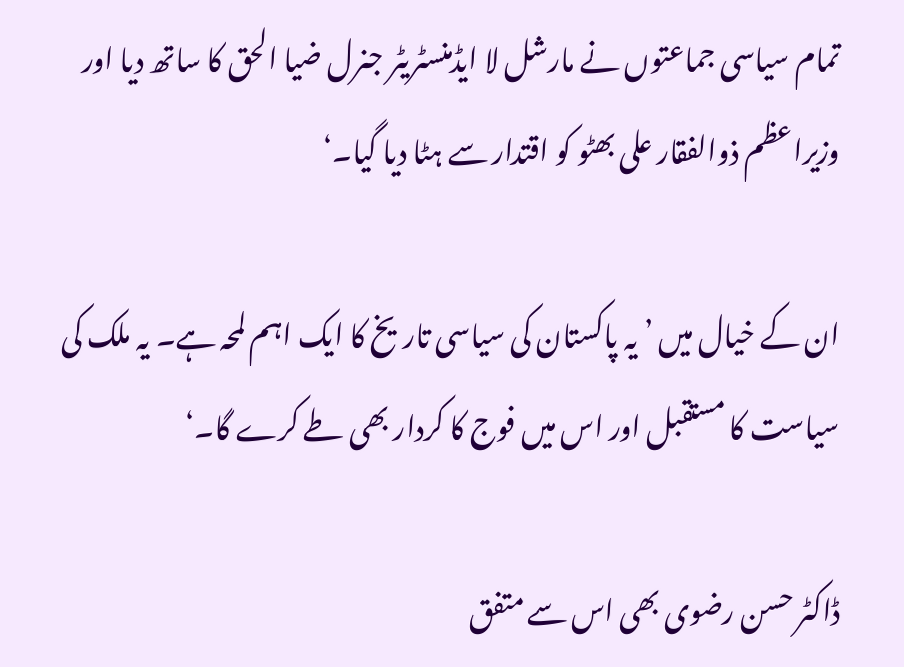تمام سیاسی جماعتوں نے مارشل لا ایڈمنسٹریٹر جنرل ضیا الحق کا ساتھ دیا اور وزیراعظم ذوالفقار علی بھٹو کو اقتدار سے ہٹا دیا گیا۔‘

ان کے خیال میں ’یہ پاکستان کی سیاسی تاریخ کا ایک اہم لمحہ ہے۔ یہ ملک کی سیاست کا مستقبل اور اس میں فوج کا کردار بھی طے کرے گا۔‘

ڈاکٹر حسن رضوی بھی اس سے متفق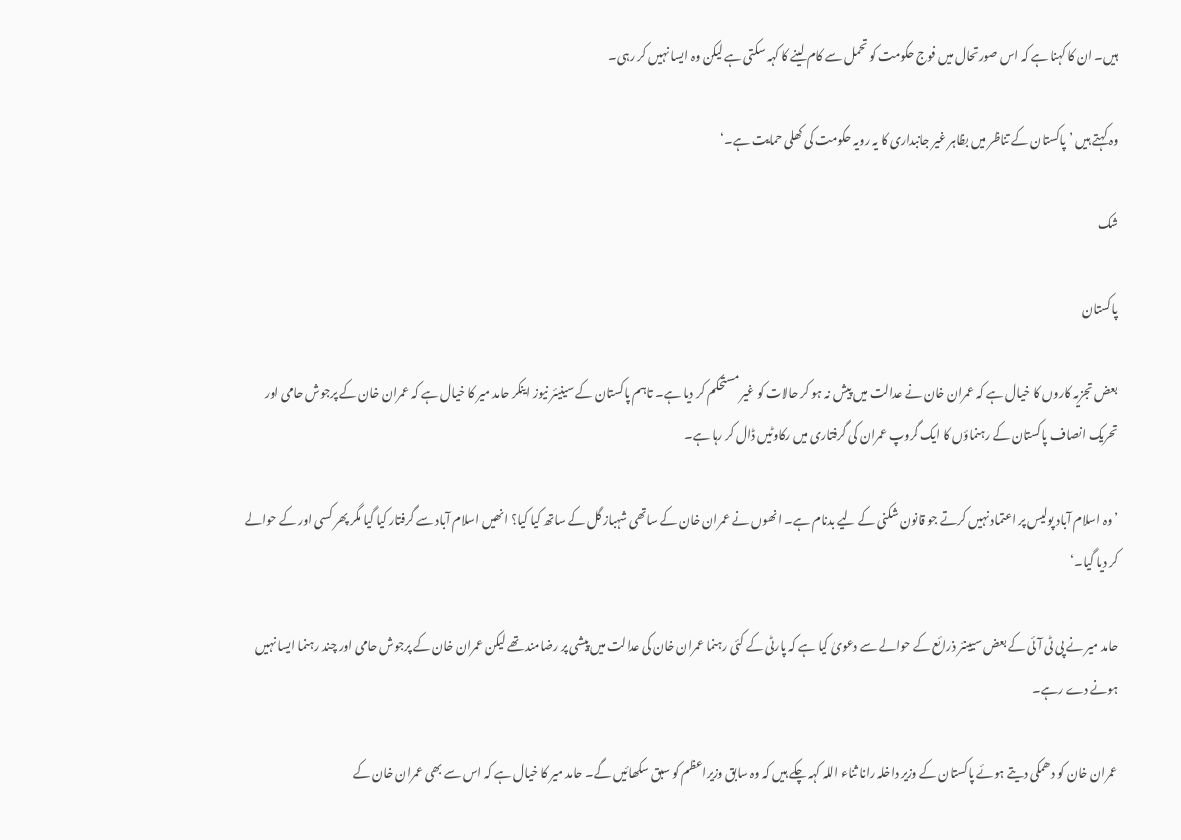ہیں۔ ان کا کہنا ہے کہ اس صورتحال میں فوج حکومت کو تحمل سے کام لینے کا کہہ سکتی ہے لیکن وہ ایسا نہیں کر رہی۔

وہ کہتے ہیں ’پاکستان کے تناظر میں بظاہر غیر جانبداری کا یہ رویہ حکومت کی کھلی حمایت ہے۔‘

شک

پاکستان

بعض تجزیہ کاروں کا خیال ہے کہ عمران خان نے عدالت میں پیش نہ ہو کر حالات کو غیر مستحکم کر دیا ہے۔ تاہم پاکستان کے سینیئر نیوز اینکر حامد میر کا خیال ہے کہ عمران خان کے پرجوش حامی اور تحریک انصاف پاکستان کے رہنماؤں کا ایک گروپ عمران کی گرفتاری میں رکاوٹیں ڈال کر رہا ہے۔

’وہ اسلام آباد پولیس پر اعتماد نہیں کرتے جو قانون شکنی کے لیے بدنام ہے۔ انھوں نے عمران خان کے ساتھی شہباز گل کے ساتھ کیا کیا؟ انھیں اسلام آباد سے گرفتار کیا گیا مگر پھر کسی اور کے حوالے کر دیا گیا۔‘

حامد میر نے پی ٹی آئی کے بعض سیینئر ذرائع کے حوالے سے دعویٰ کیا ہے کہ پارٹی کے کئی رہنما عمران خان کی عدالت میں پیشی پر رضامند تھے لیکن عمران خان کے پرجوش حامی اور چند رہنما ایسا نہیں ہونے دے رہے۔

عمران خان کو دھمکی دیتے ہوئے پاکستان کے وزیر داخلہ رانا ثناء اللہ کہہ چکے ہیں کہ وہ سابق وزیراعظم کو سبق سکھائیں گے۔ حامد میر کا خیال ہے کہ اس سے بھی عمران خان کے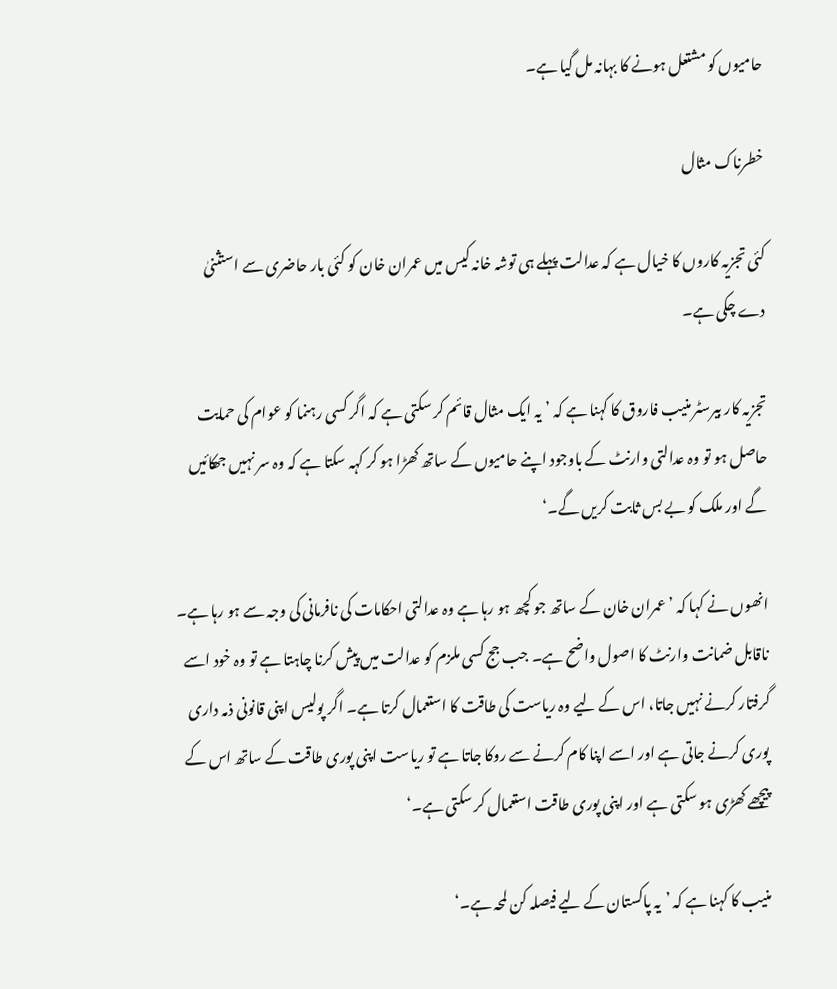حامیوں کو مشتعل ہونے کا بہانہ مل گیا ہے۔

خطرناک مثال

کئی تجزیہ کاروں کا خیال ہے کہ عدالت پہلے ہی توشہ خانہ کیس میں عمران خان کو کئی بار حاضری سے استثنیٰ دے چکی ہے۔

تجزیہ کار بیرسٹر منیب فاروق کا کہنا ہے کہ ’یہ ایک مثال قائم کر سکتی ہے کہ اگر کسی رہنما کو عوام کی حمایت حاصل ہو تو وہ عدالتی وارنٹ کے باوجود اپنے حامیوں کے ساتھ کھڑا ہو کر کہہ سکتا ہے کہ وہ سر نہیں جھکائیں گے اور ملک کو بے بس ثابت کریں گے۔‘

انھوں نے کہا کہ ’عمران خان کے ساتھ جو کچھ ہو رہا ہے وہ عدالتی احکامات کی نافرمانی کی وجہ سے ہو رہا ہے۔ ناقابل ضمانت وارنٹ کا اصول واضح ہے۔ جب جج کسی ملزم کو عدالت میں پیش کرنا چاہتا ہے تو وہ خود اسے گرفتار کرنے نہیں جاتا، اس کے لیے وہ ریاست کی طاقت کا استعمال کرتا ہے۔ اگر پولیس اپنی قانونی ذمہ داری پوری کرنے جاتی ہے اور اسے اپنا کام کرنے سے روکا جاتا ہے تو ریاست اپنی پوری طاقت کے ساتھ اس کے پیچھے کھڑی ہو سکتی ہے اور اپنی پوری طاقت استعمال کر سکتی ہے۔‘

منیب کا کہنا ہے کہ ’یہ پاکستان کے لیے فیصلہ کن لمحہ ہے۔‘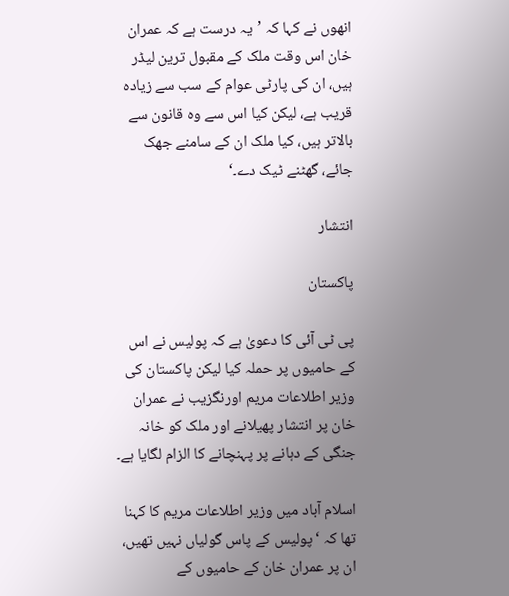انھوں نے کہا کہ ’یہ درست ہے کہ عمران خان اس وقت ملک کے مقبول ترین لیڈر ہیں، ان کی پارٹی عوام کے سب سے زیادہ قریب ہے، لیکن کیا اس سے وہ قانون سے بالاتر ہیں، کیا ملک ان کے سامنے جھک جائے، گھٹنے ٹیک دے۔‘

انتشار

پاکستان

پی ٹی آئی کا دعویٰ ہے کہ پولیس نے اس کے حامیوں پر حملہ کیا لیکن پاکستان کی وزیر اطلاعات مریم اورنگزیب نے عمران خان پر انتشار پھیلانے اور ملک کو خانہ جنگی کے دہانے پر پہنچانے کا الزام لگایا ہے۔

اسلام آباد میں وزیر اطلاعات مریم کا کہنا تھا کہ ‘پولیس کے پاس گولیاں نہیں تھیں، ان پر عمران خان کے حامیوں کے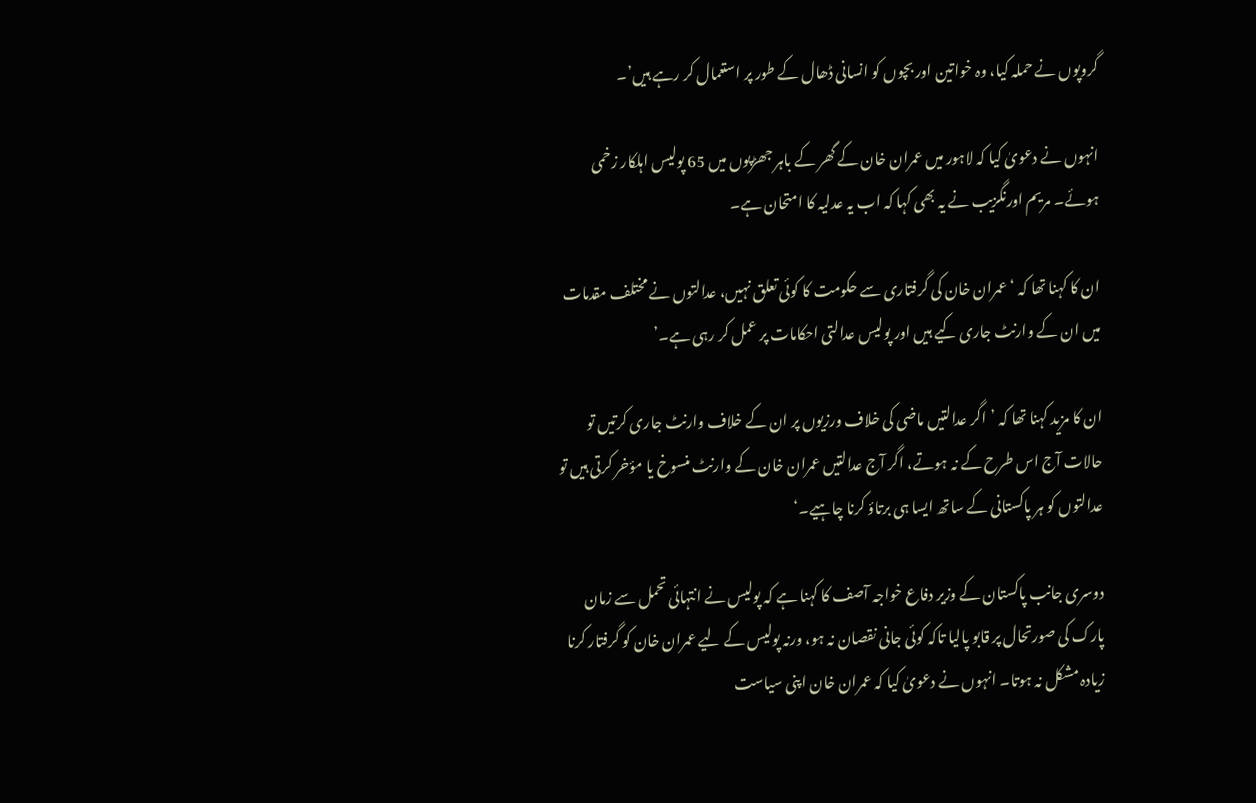گروپوں نے حملہ کیا، وہ خواتین اور بچوں کو انسانی ڈھال کے طور پر استعمال کر رہے ہیں’۔

انہوں نے دعویٰ کیا کہ لاہور میں عمران خان کے گھر کے باہر جھڑپوں میں 65 پولیس اہلکار زخمی ہوئے۔ مریم اورنگزیب نے یہ بھی کہا کہ اب یہ عدلیہ کا امتحان ہے۔

ان کا کہنا تھا کہ ‘عمران خان کی گرفتاری سے حکومت کا کوئی تعلق نہیں، عدالتوں نے مختلف مقدمات میں ان کے وارنٹ جاری کیے ہیں اور پولیس عدالتی احکامات پر عمل کر رہی ہے۔’

ان کا مزید کہنا تھا کہ ’اگر عدالتیں ماضی کی خلاف ورزیوں پر ان کے خلاف وارنٹ جاری کرتیں تو حالات آج اس طرح کے نہ ہوتے، اگر آج عدالتیں عمران خان کے وارنٹ منسوخ یا مؤخر کرتی ہیں تو عدالتوں کو ہر پاکستانی کے ساتھ ایسا ہی برتاؤ کرنا چاہیے۔‘

دوسری جانب پاکستان کے وزیر دفاع خواجہ آصف کا کہنا ہے کہ پولیس نے انتہائی تحمل سے زمان پارک کی صورتحال پر قابو پالیا تاکہ کوئی جانی نقصان نہ ہو، ورنہ پولیس کے لیے عمران خان کو گرفتار کرنا زیادہ مشکل نہ ہوتا۔ انہوں نے دعویٰ کیا کہ عمران خان اپنی سیاست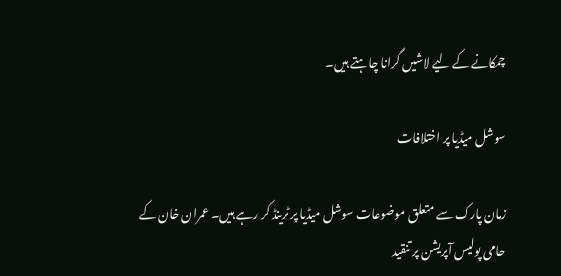چمکانے کے لیے لاشیں گرانا چاہتے ہیں۔

سوشل میڈیا پر اختلافات

زمان پارک سے متعلق موضوعات سوشل میڈیا پر ٹرینڈ کر رہے ہیں۔ عمران خان کے حامی پولیس آپریشن پر تنقید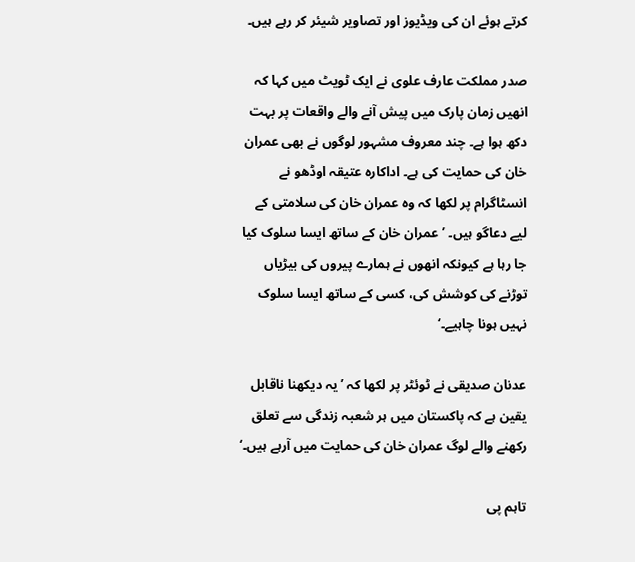کرتے ہوئے ان کی ویڈیوز اور تصاویر شیئر کر رہے ہیں۔

صدر مملکت عارف علوی نے ایک ٹویٹ میں کہا کہ انھیں زمان پارک میں پیش آنے والے واقعات پر بہت دکھ ہوا ہے۔ چند معروف مشہور لوگوں نے بھی عمران خان کی حمایت کی ہے۔ اداکارہ عتیقہ اوڈھو نے انسٹاگرام پر لکھا کہ وہ عمران خان کی سلامتی کے لیے دعاگو ہیں۔ ’عمران خان کے ساتھ ایسا سلوک کیا جا رہا ہے کیونکہ انھوں نے ہمارے پیروں کی بیڑیاں توڑنے کی کوشش کی، کسی کے ساتھ ایسا سلوک نہیں ہونا چاہیے۔‘

عدنان صدیقی نے ٹوئٹر پر لکھا کہ ’یہ دیکھنا ناقابل یقین ہے کہ پاکستان میں ہر شعبہ زندگی سے تعلق رکھنے والے لوگ عمران خان کی حمایت میں آرہے ہیں۔‘

تاہم پی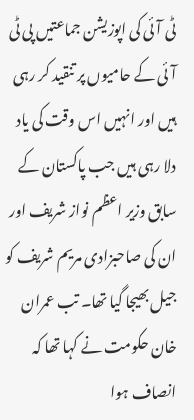ٹی آئی کی اپوزیشن جماعتیں پی ٹی آئی کے حامیوں پر تنقید کر رہی ہیں اور انہیں اس وقت کی یاد دلا رہی ہیں جب پاکستان کے سابق وزیر اعظم نواز شریف اور ان کی صاحبزادی مریم شریف کو جیل بھیجا گیا تھا۔ تب عمران خان حکومت نے کہا تھا کہ انصاف ہوا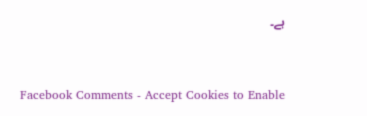ہے۔


Facebook Comments - Accept Cookies to Enable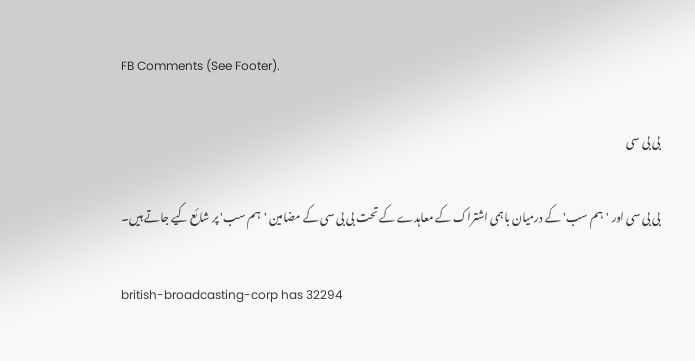FB Comments (See Footer).

بی بی سی

بی بی سی اور 'ہم سب' کے درمیان باہمی اشتراک کے معاہدے کے تحت بی بی سی کے مضامین 'ہم سب' پر شائع کیے جاتے ہیں۔

british-broadcasting-corp has 32294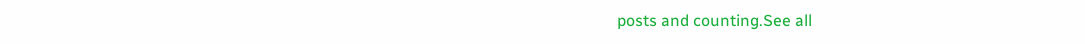posts and counting.See all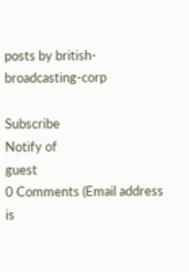posts by british-broadcasting-corp

Subscribe
Notify of
guest
0 Comments (Email address is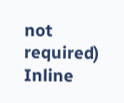not required)
Inline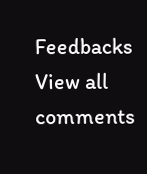Feedbacks
View all comments